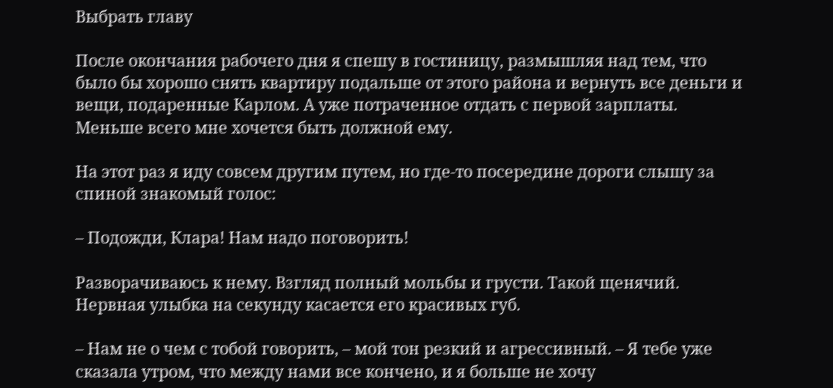Выбрать главу

После окончания рабочего дня я спешу в гостиницу, размышляя над тем, что было бы хорошо снять квартиру подальше от этого района и вернуть все деньги и вещи, подаренные Карлом. А уже потраченное отдать с первой зарплаты. Меньше всего мне хочется быть должной ему.

На этот раз я иду совсем другим путем, но где-то посередине дороги слышу за спиной знакомый голос:

– Подожди, Клара! Нам надо поговорить!

Разворачиваюсь к нему. Взгляд полный мольбы и грусти. Такой щенячий. Нервная улыбка на секунду касается его красивых губ.

– Нам не о чем с тобой говорить, – мой тон резкий и агрессивный. – Я тебе уже сказала утром, что между нами все кончено, и я больше не хочу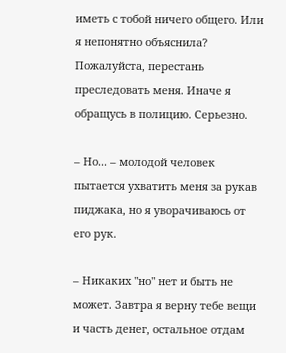иметь с тобой ничего общего. Или я непонятно объяснила? Пожалуйста, перестань преследовать меня. Иначе я обращусь в полицию. Серьезно.

– Но... – молодой человек пытается ухватить меня за рукав пиджака, но я уворачиваюсь от его рук.

– Никаких "но" нет и быть не может. Завтра я верну тебе вещи и часть денег, остальное отдам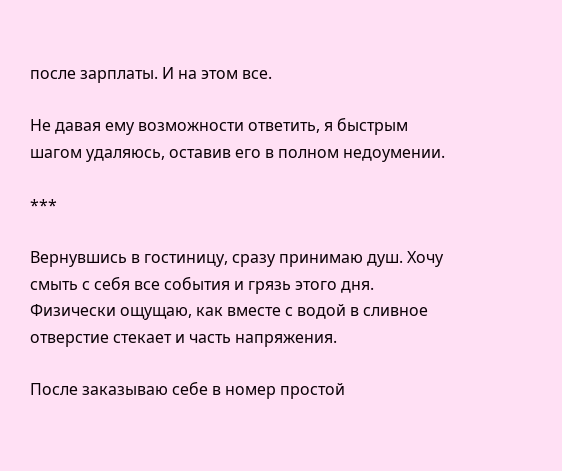после зарплаты. И на этом все.

Не давая ему возможности ответить, я быстрым шагом удаляюсь, оставив его в полном недоумении.

***

Вернувшись в гостиницу, сразу принимаю душ. Хочу смыть с себя все события и грязь этого дня. Физически ощущаю, как вместе с водой в сливное отверстие стекает и часть напряжения.

После заказываю себе в номер простой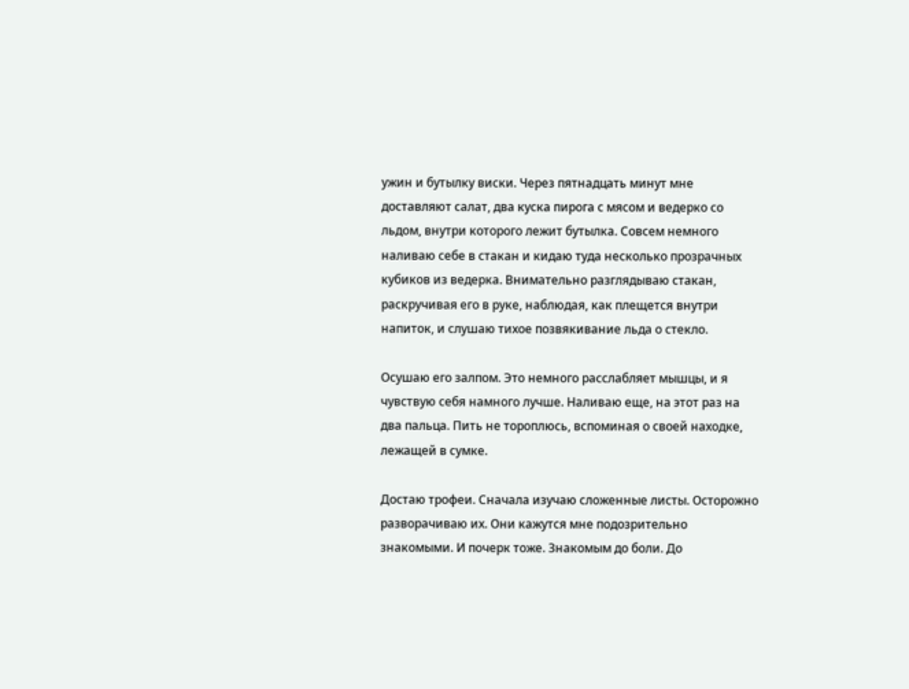ужин и бутылку виски. Через пятнадцать минут мне доставляют салат, два куска пирога с мясом и ведерко со льдом, внутри которого лежит бутылка. Совсем немного наливаю себе в стакан и кидаю туда несколько прозрачных кубиков из ведерка. Внимательно разглядываю стакан, раскручивая его в руке, наблюдая, как плещется внутри напиток, и слушаю тихое позвякивание льда о стекло.

Осушаю его залпом. Это немного расслабляет мышцы, и я чувствую себя намного лучше. Наливаю еще, на этот раз на два пальца. Пить не тороплюсь, вспоминая о своей находке, лежащей в сумке.

Достаю трофеи. Сначала изучаю сложенные листы. Осторожно разворачиваю их. Они кажутся мне подозрительно знакомыми. И почерк тоже. Знакомым до боли. До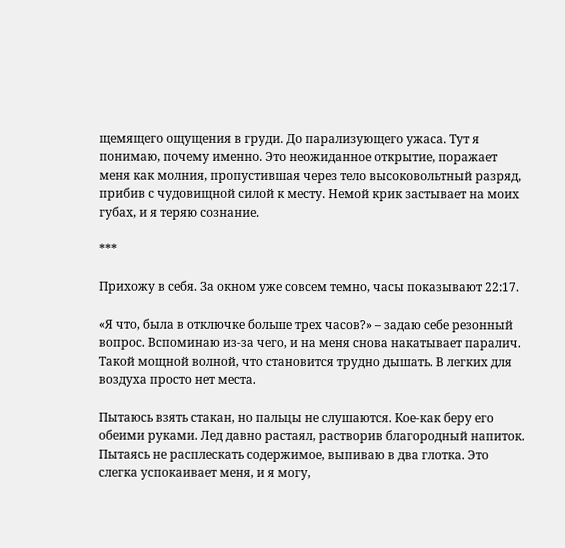щемящего ощущения в груди. До парализующего ужаса. Тут я понимаю, почему именно. Это неожиданное открытие, поражает меня как молния, пропустившая через тело высоковольтный разряд, прибив с чудовищной силой к месту. Немой крик застывает на моих губах, и я теряю сознание.

***

Прихожу в себя. За окном уже совсем темно, часы показывают 22:17.

«Я что, была в отключке больше трех часов?» – задаю себе резонный вопрос. Вспоминаю из-за чего, и на меня снова накатывает паралич. Такой мощной волной, что становится трудно дышать. В легких для воздуха просто нет места.

Пытаюсь взять стакан, но пальцы не слушаются. Кое-как беру его обеими руками. Лед давно растаял, растворив благородный напиток. Пытаясь не расплескать содержимое, выпиваю в два глотка. Это слегка успокаивает меня, и я могу,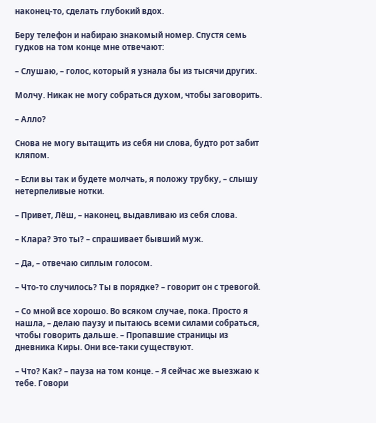наконец-то, сделать глубокий вдох.

Беру телефон и набираю знакомый номер. Спустя семь гудков на том конце мне отвечают:

– Слушаю, – голос, который я узнала бы из тысячи других.

Молчу. Никак не могу собраться духом, чтобы заговорить.

– Алло?

Снова не могу вытащить из себя ни слова, будто рот забит кляпом.

– Если вы так и будете молчать, я положу трубку, – слышу нетерпеливые нотки.

– Привет, Лёш, – наконец, выдавливаю из себя слова.

– Клара? Это ты? – спрашивает бывший муж.

– Да, – отвечаю сиплым голосом.

– Что-то случилось? Ты в порядке? – говорит он с тревогой.

– Со мной все хорошо. Во всяком случае, пока. Просто я нашла, – делаю паузу и пытаюсь всеми силами собраться, чтобы говорить дальше. – Пропавшие страницы из дневника Киры. Они все-таки существуют.

– Что? Как? – пауза на том конце. – Я сейчас же выезжаю к тебе. Говори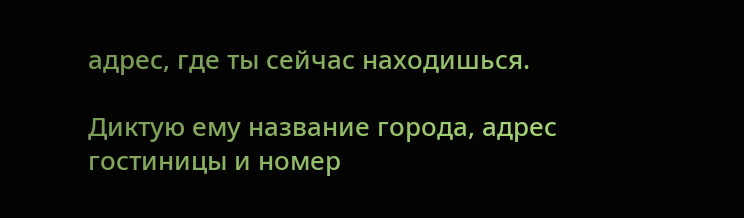адрес, где ты сейчас находишься.

Диктую ему название города, адрес гостиницы и номер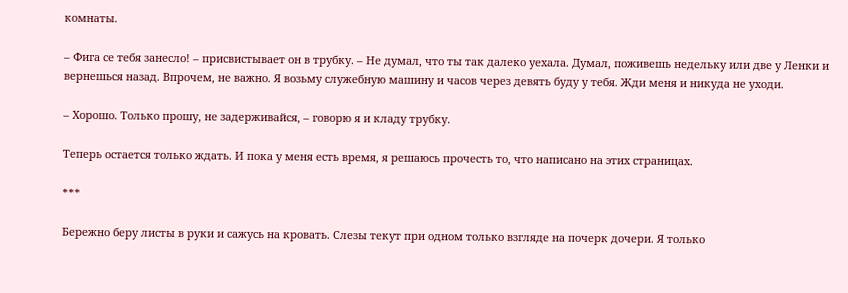комнаты.

– Фига се тебя занесло! – присвистывает он в трубку. – Не думал, что ты так далеко уехала. Думал, поживешь недельку или две у Ленки и вернешься назад. Впрочем, не важно. Я возьму служебную машину и часов через девять буду у тебя. Жди меня и никуда не уходи.

– Хорошо. Только прошу, не задерживайся, – говорю я и кладу трубку.

Теперь остается только ждать. И пока у меня есть время, я решаюсь прочесть то, что написано на этих страницах.

***

Бережно беру листы в руки и сажусь на кровать. Слезы текут при одном только взгляде на почерк дочери. Я только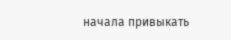начала привыкать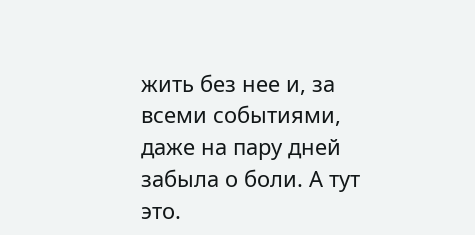жить без нее и, за всеми событиями, даже на пару дней забыла о боли. А тут это.